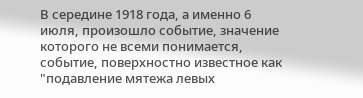В середине 1918 года, а именно 6 июля, произошло событие, значение которого не всеми понимается, событие, поверхностно известное как "подавление мятежа левых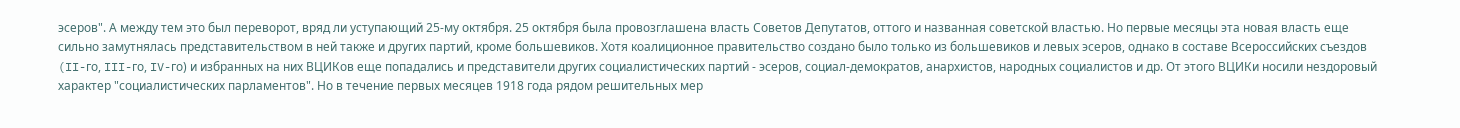эсеров". А между тем это был переворот, вряд ли уступающий 25-му октября. 25 октября была провозглашена власть Советов Депутатов, оттого и названная советской властью. Но первые месяцы эта новая власть еще сильно замутнялась представительством в ней также и других партий, кроме большевиков. Хотя коалиционное правительство создано было только из большевиков и левых эсеров, однако в составе Всероссийских съездов (II-го, III-го, IV-го) и избранных на них ВЦИКов еще попадались и представители других социалистических партий - эсеров, социал-демократов, анархистов, народных социалистов и др. От этого ВЦИКи носили нездоровый характер "социалистических парламентов". Но в течение первых месяцев 1918 года рядом решительных мер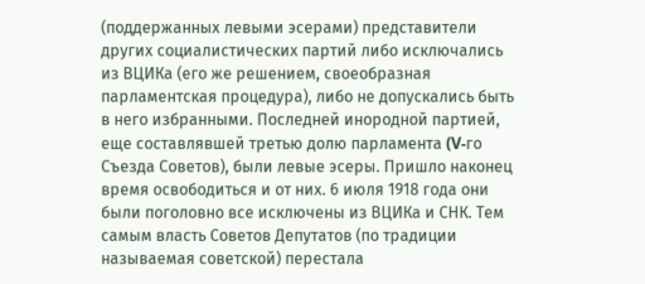(поддержанных левыми эсерами) представители других социалистических партий либо исключались из ВЦИКа (его же решением, своеобразная парламентская процедура), либо не допускались быть в него избранными. Последней инородной партией, еще составлявшей третью долю парламента (V-го Съезда Советов), были левые эсеры. Пришло наконец время освободиться и от них. 6 июля 1918 года они были поголовно все исключены из ВЦИКа и СНК. Тем самым власть Советов Депутатов (по традиции называемая советской) перестала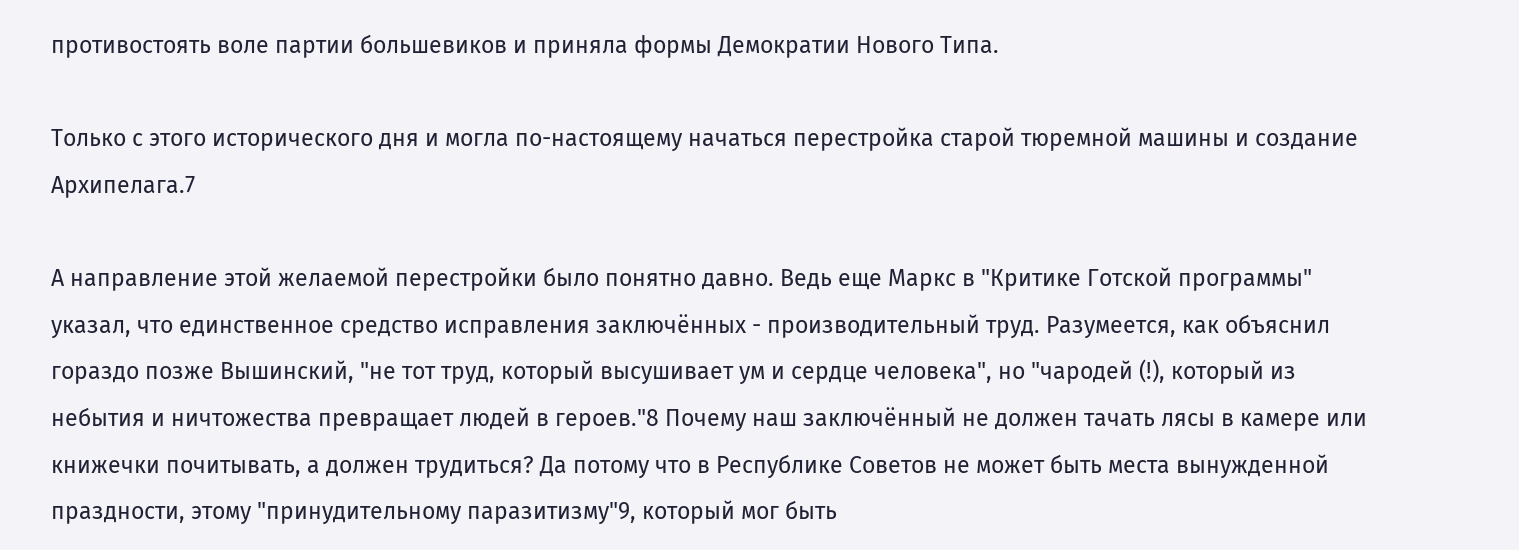противостоять воле партии большевиков и приняла формы Демократии Нового Типа.

Только с этого исторического дня и могла по-настоящему начаться перестройка старой тюремной машины и создание Архипелага.7

А направление этой желаемой перестройки было понятно давно. Ведь еще Маркс в "Критике Готской программы" указал, что единственное средство исправления заключённых - производительный труд. Разумеется, как объяснил гораздо позже Вышинский, "не тот труд, который высушивает ум и сердце человека", но "чародей (!), который из небытия и ничтожества превращает людей в героев."8 Почему наш заключённый не должен тачать лясы в камере или книжечки почитывать, а должен трудиться? Да потому что в Республике Советов не может быть места вынужденной праздности, этому "принудительному паразитизму"9, который мог быть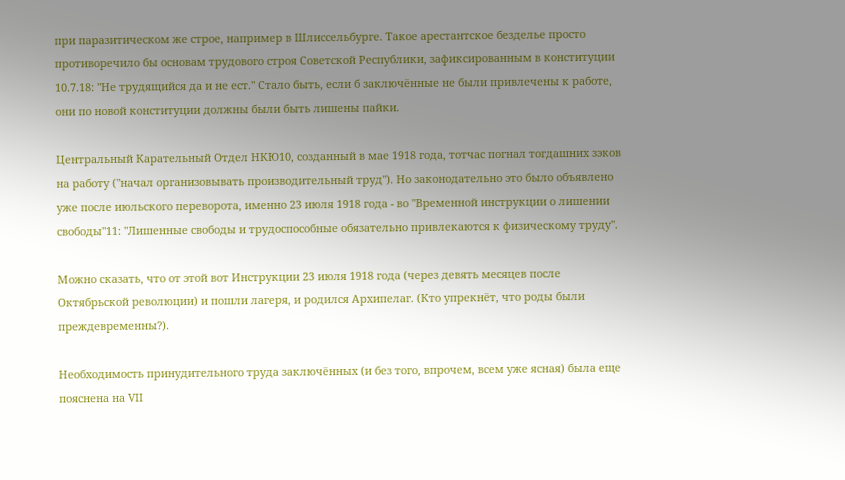при паразитическом же строе, например в Шлиссельбурге. Такое арестантское безделье просто противоречило бы основам трудового строя Советской Республики, зафиксированным в конституции 10.7.18: "Не трудящийся да и не ест." Стало быть, если б заключённые не были привлечены к работе, они по новой конституции должны были быть лишены пайки.

Центральный Карательный Отдел НКЮ10, созданный в мае 1918 года, тотчас погнал тогдашних зэков на работу ("начал организовывать производительный труд"). Но законодательно это было объявлено уже после июльского переворота, именно 23 июля 1918 года - во "Временной инструкции о лишении свободы"11: "Лишенные свободы и трудоспособные обязательно привлекаются к физическому труду".

Можно сказать, что от этой вот Инструкции 23 июля 1918 года (через девять месяцев после Октябрьской революции) и пошли лагеря, и родился Архипелаг. (Кто упрекнёт, что роды были преждевременны?).

Необходимость принудительного труда заключённых (и без того, впрочем, всем уже ясная) была еще пояснена на VII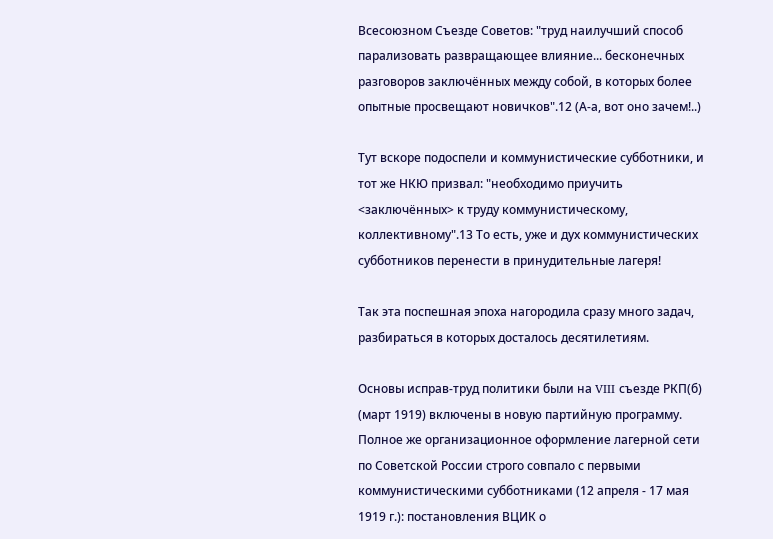Всесоюзном Съезде Советов: "труд наилучший способ парализовать развращающее влияние... бесконечных разговоров заключённых между собой, в которых более опытные просвещают новичков".12 (А-а, вот оно зачем!..)

Тут вскоре подоспели и коммунистические субботники, и тот же НКЮ призвал: "необходимо приучить <заключённых> к труду коммунистическому, коллективному".13 То есть, уже и дух коммунистических субботников перенести в принудительные лагеря!

Так эта поспешная эпоха нагородила сразу много задач, разбираться в которых досталось десятилетиям.

Основы исправ-труд политики были на VIII съезде РКП(б) (март 1919) включены в новую партийную программу. Полное же организационное оформление лагерной сети по Советской России строго совпало с первыми коммунистическими субботниками (12 апреля - 17 мая 1919 г.): постановления ВЦИК о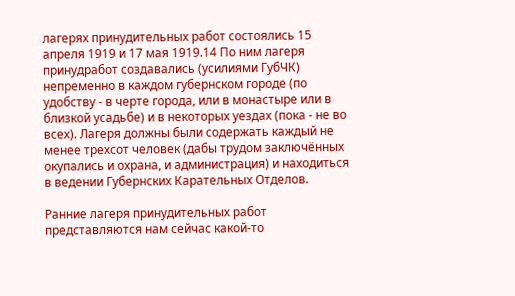лагерях принудительных работ состоялись 15 апреля 1919 и 17 мая 1919.14 По ним лагеря принудработ создавались (усилиями ГубЧК) непременно в каждом губернском городе (по удобству - в черте города, или в монастыре или в близкой усадьбе) и в некоторых уездах (пока - не во всех). Лагеря должны были содержать каждый не менее трехсот человек (дабы трудом заключённых окупались и охрана, и администрация) и находиться в ведении Губернских Карательных Отделов.

Ранние лагеря принудительных работ представляются нам сейчас какой-то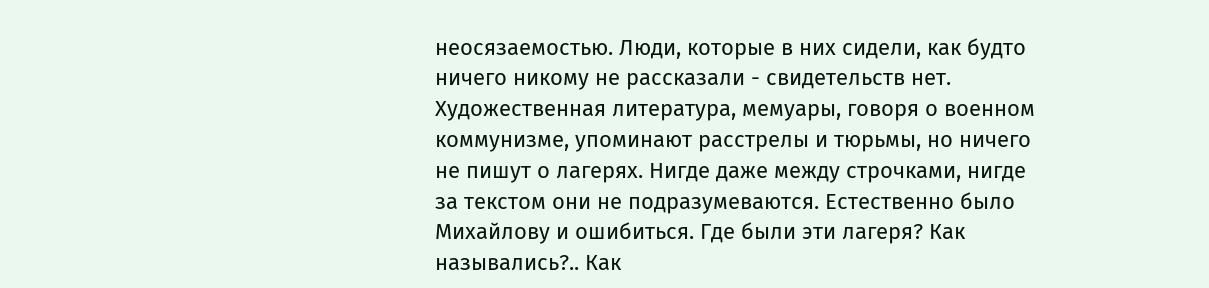неосязаемостью. Люди, которые в них сидели, как будто ничего никому не рассказали - свидетельств нет. Художественная литература, мемуары, говоря о военном коммунизме, упоминают расстрелы и тюрьмы, но ничего не пишут о лагерях. Нигде даже между строчками, нигде за текстом они не подразумеваются. Естественно было Михайлову и ошибиться. Где были эти лагеря? Как назывались?.. Как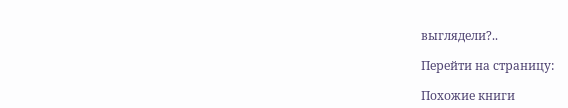выглядели?..

Перейти на страницу:

Похожие книги